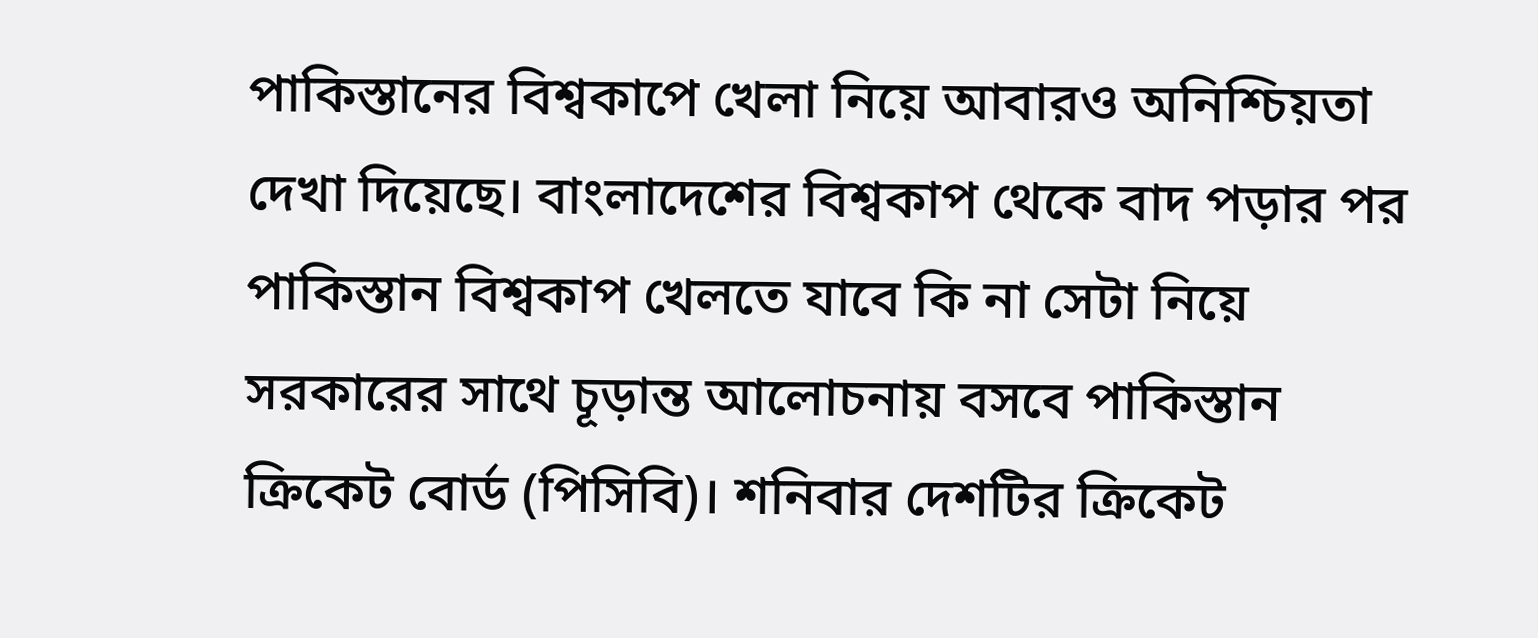পাকিস্তানের বিশ্বকাপে খেলা নিয়ে আবারও অনিশ্চিয়তা দেখা দিয়েছে। বাংলাদেশের বিশ্বকাপ থেকে বাদ পড়ার পর পাকিস্তান বিশ্বকাপ খেলতে যাবে কি না সেটা নিয়ে সরকারের সাথে চূড়ান্ত আলোচনায় বসবে পাকিস্তান ক্রিকেট বোর্ড (পিসিবি)। শনিবার দেশটির ক্রিকেট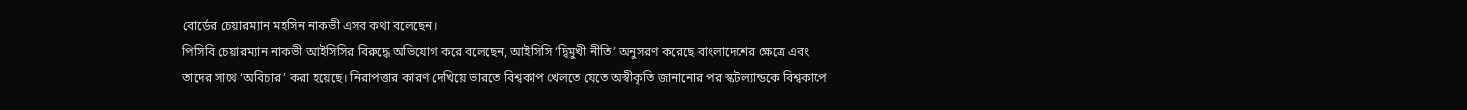বোর্ডের চেয়ারম্যান মহসিন নাকভী এসব কথা বলেছেন।
পিসিবি চেয়ারম্যান নাকভী আইসিসির বিরুদ্ধে অভিযোগ করে বলেছেন, আইসিসি ‘দ্বিমুখী নীতি’ অনুসরণ করেছে বাংলাদেশের ক্ষেত্রে এবং তাদের সাথে ‘অবিচার’ করা হয়েছে। নিরাপত্তার কারণ দেখিয়ে ভারতে বিশ্বকাপ খেলতে যেতে অস্বীকৃতি জানানোর পর স্কটল্যান্ডকে বিশ্বকাপে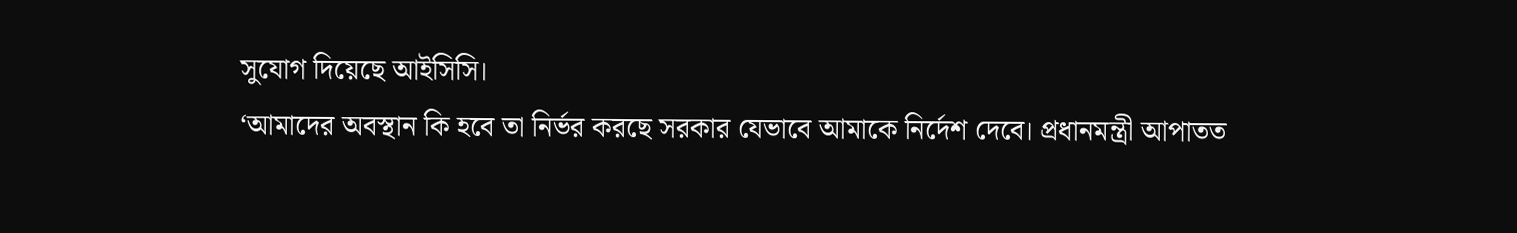সুযোগ দিয়েছে আইসিসি।
‘আমাদের অবস্থান কি হবে তা নির্ভর করছে সরকার যেভাবে আমাকে নির্দেশ দেবে। প্রধানমন্ত্রী আপাতত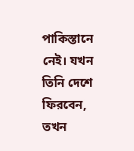পাকিস্তানে নেই। যখন তিনি দেশে ফিরবেন, তখন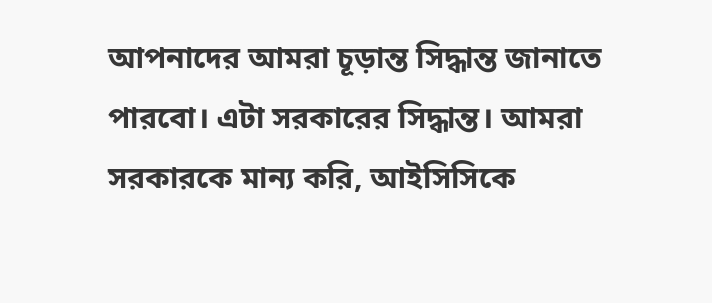আপনাদের আমরা চূড়ান্ত সিদ্ধান্ত জানাতে পারবো। এটা সরকারের সিদ্ধান্ত। আমরা সরকারকে মান্য করি, আইসিসিকে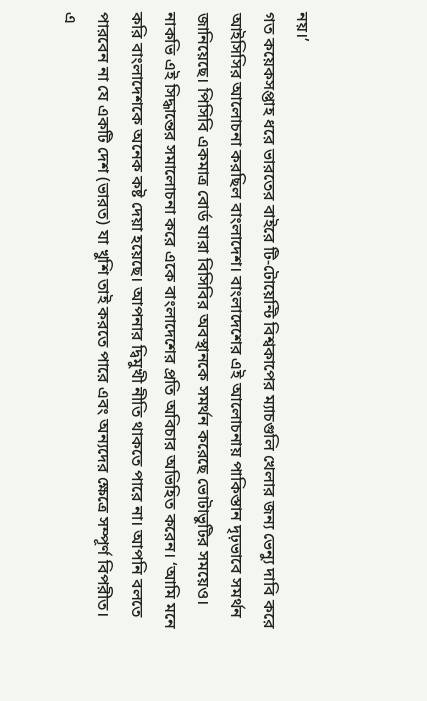নয়।’
গত কয়েকসপ্তাহ ধরে ভারতের বাইরে টি-টোয়েন্টি বিশ্বকাপের ম্যাচগুলি খেলার জন্য ভেন্যু দাবি করে আইসিসির আলোচনা করছিল বাংলাদেশ। বাংলাদেশের এই আলোচনায় পাকিস্তান দৃঢ়ভাবে সমর্থন জানিয়েছে। পিসিবি একমাত্র বোর্ড যারা বিসিবির অবস্থানকে সমর্থন করেছে ভোটাভুটির সময়েও।
নাকভি এই সিদ্ধান্তের সমালোচনা করে একে বাংলাদেশের প্রতি অবিচার অভিহিত করেন। ‘আমি মনে করি বাংলাদেশকে অনেক কষ্ট দেয়া হয়েছে। আপনার দ্বিমুখী নীতি থাকতে পারে না। আপনি বলতে পারবেন না যে একটি দেশ (ভারত) যা খুশি তাই করতে পারে এবং অন্যদের ক্ষেত্রে সম্পূর্ণ বিপরীত। এ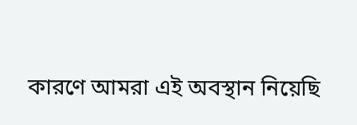কারণে আমরা এই অবস্থান নিয়েছি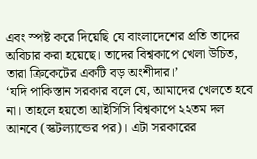এবং স্পষ্ট করে দিয়েছি যে বাংলাদেশের প্রতি তাদের অবিচার করা হয়েছে। তাদের বিশ্বকাপে খেলা উচিত, তারা ক্রিকেটের একটি বড় অংশীদার।’
‘যদি পাকিস্তান সরকার বলে যে, আমাদের খেলতে হবে না। তাহলে হয়তো আইসিসি বিশ্বকাপে ২২তম দল আনবে (স্কটল্যান্ডের পর)। এটা সরকারের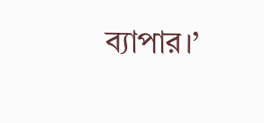ব্যাপার।’